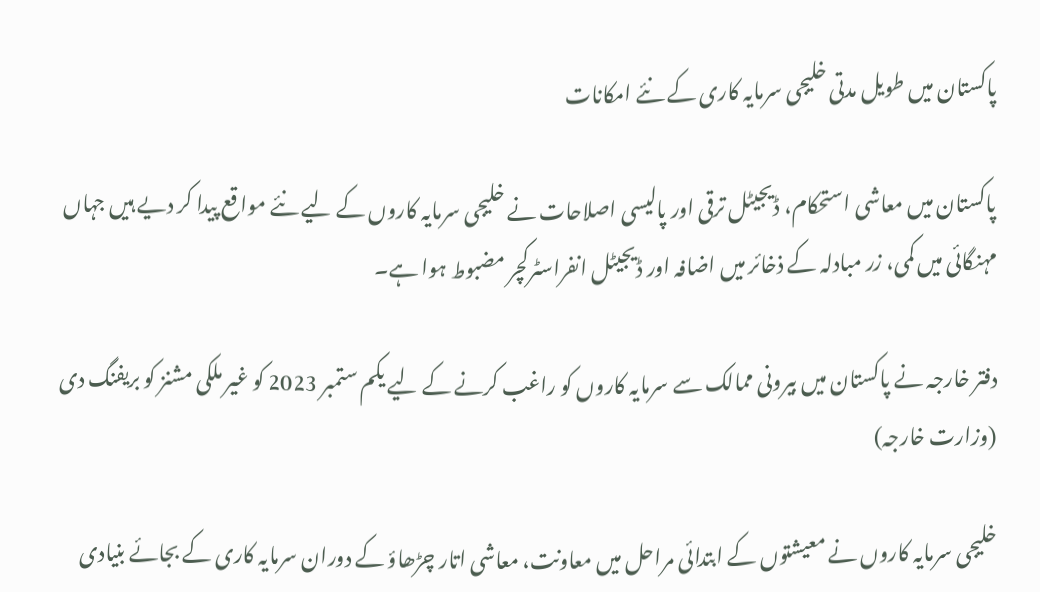پاکستان میں طویل مدتی خلیجی سرمایہ کاری کے نئے امکانات

پاکستان میں معاشی استحکام، ڈیجیٹل ترقی اور پالیسی اصلاحات نے خلیجی سرمایہ کاروں کے لیے نئے مواقع پیدا کر دیے ہیں جہاں مہنگائی میں کمی، زر مبادلہ کے ذخائر میں اضافہ اور ڈیجیٹل انفراسٹرکچر مضبوط ہوا ہے۔

دفتر خارجہ نے پاکستان میں بیرونی ممالک سے سرمایہ کاروں کو راغب کرنے کے لیے یکم ستمبر 2023 کو غیر ملکی مشنز کو بریفنگ دی (وزارت خارجہ)

خلیجی سرمایہ کاروں نے معیشتوں کے ابتدائی مراحل میں معاونت، معاشی اتار چڑھاؤ کے دوران سرمایہ کاری کے بجائے بنیادی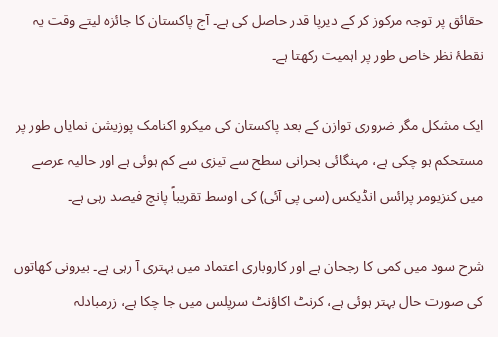حقائق پر توجہ مرکوز کر کے دیرپا قدر حاصل کی ہے۔ آج پاکستان کا جائزہ لیتے وقت یہ نقطۂ نظر خاص طور پر اہمیت رکھتا ہے۔

ایک مشکل مگر ضروری توازن کے بعد پاکستان کی میکرو اکنامک پوزیشن نمایاں طور پر مستحکم ہو چکی ہے، مہنگائی بحرانی سطح سے تیزی سے کم ہوئی ہے اور حالیہ عرصے میں کنزیومر پرائس انڈیکس (سی پی آئی) کی اوسط تقریباً پانچ فیصد رہی ہے۔

شرح سود میں کمی کا رجحان ہے اور کاروباری اعتماد میں بہتری آ رہی ہے۔ بیرونی کھاتوں کی صورت حال بہتر ہوئی ہے، کرنٹ اکاؤنٹ سرپلس میں جا چکا ہے، زرمبادلہ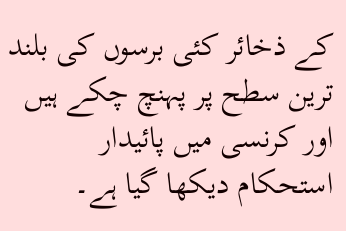کے ذخائر کئی برسوں کی بلند ترین سطح پر پہنچ چکے ہیں اور کرنسی میں پائیدار استحکام دیکھا گیا ہے۔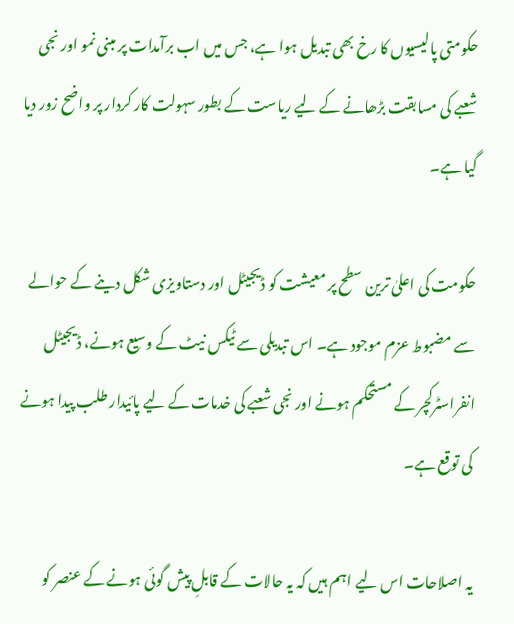حکومتی پالیسیوں کا رخ بھی تبدیل ہوا ہے، جس میں اب برآمدات پر مبنی نمو اور نجی شعبے کی مسابقت بڑھانے کے لیے ریاست کے بطور سہولت کار کردار پر واضح زور دیا گیا ہے۔

حکومت کی اعلیٰ ترین سطح پر معیشت کو ڈیجیٹل اور دستاویزی شکل دینے کے حوالے سے مضبوط عزم موجود ہے۔ اس تبدیلی سے ٹیکس نیٹ کے وسیع ہونے، ڈیجیٹل انفراسٹرکچر کے مستحکم ہونے اور نجی شعبے کی خدمات کے لیے پائیدار طلب پیدا ہونے کی توقع ہے۔

یہ اصلاحات اس لیے اہم ہیں کہ یہ حالات کے قابلِ پیش گوئی ہونے کے عنصر کو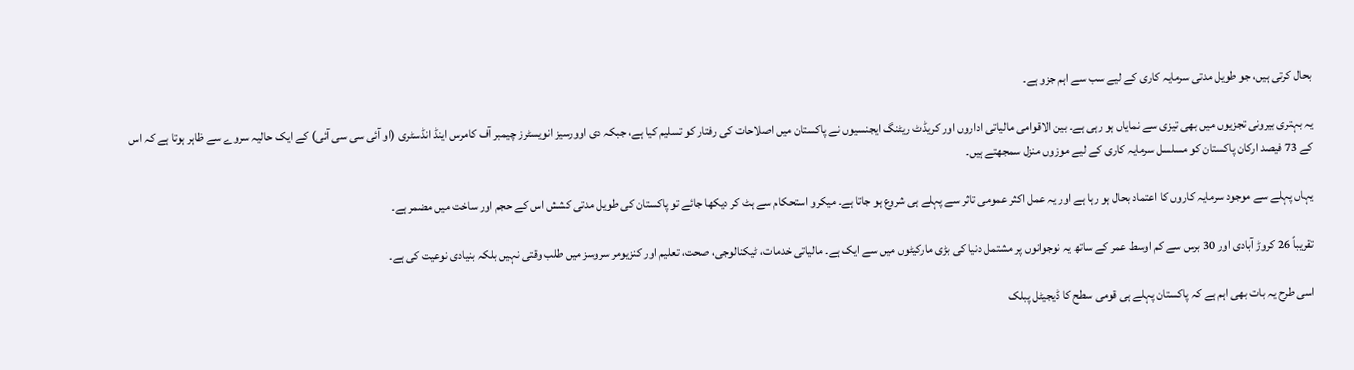بحال کرتی ہیں، جو طویل مدتی سرمایہ کاری کے لیے سب سے اہم جزو ہے۔

یہ بہتری بیرونی تجزیوں میں بھی تیزی سے نمایاں ہو رہی ہے۔ بین الاقوامی مالیاتی اداروں اور کریڈٹ ریٹنگ ایجنسیوں نے پاکستان میں اصلاحات کی رفتار کو تسلیم کیا ہے، جبکہ دی اوورسیز انویسٹرز چیمبر آف کامرس اینڈ انڈسٹری (او آئی سی سی آئی) کے ایک حالیہ سروے سے ظاہر ہوتا ہے کہ اس کے 73 فیصد ارکان پاکستان کو مسلسل سرمایہ کاری کے لیے موزوں منزل سمجھتے ہیں۔

یہاں پہلے سے موجود سرمایہ کاروں کا اعتماد بحال ہو رہا ہے اور یہ عمل اکثر عمومی تاثر سے پہلے ہی شروع ہو جاتا ہے۔ میکرو استحکام سے ہٹ کر دیکھا جائے تو پاکستان کی طویل مدتی کشش اس کے حجم اور ساخت میں مضمر ہے۔

تقریباً 26 کروڑ آبادی اور 30 برس سے کم اوسط عمر کے ساتھ یہ نوجوانوں پر مشتمل دنیا کی بڑی مارکیٹوں میں سے ایک ہے۔ مالیاتی خدمات، ٹیکنالوجی، صحت، تعلیم اور کنزیومر سروسز میں طلب وقتی نہیں بلکہ بنیادی نوعیت کی ہے۔

اسی طرح یہ بات بھی اہم ہے کہ پاکستان پہلے ہی قومی سطح کا ڈیجیٹل پبلک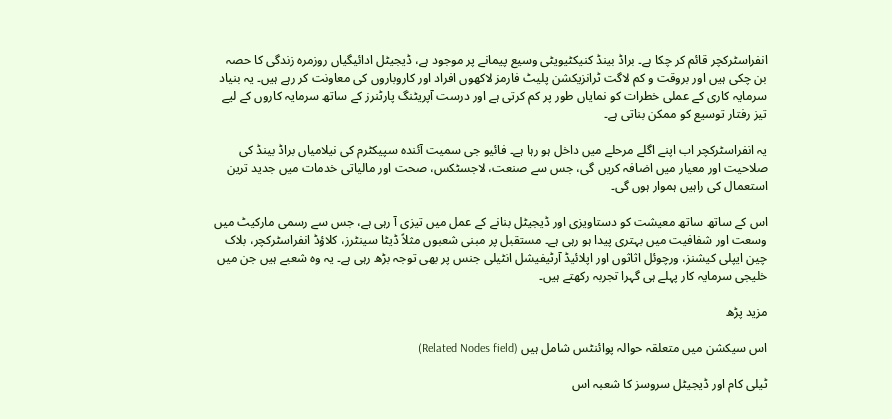انفراسٹرکچر قائم کر چکا ہے۔ براڈ بینڈ کنیکٹیویٹی وسیع پیمانے پر موجود ہے، ڈیجیٹل ادائیگیاں روزمرہ زندگی کا حصہ بن چکی ہیں اور بروقت و کم لاگت ٹرانزیکشن پلیٹ فارمز لاکھوں افراد اور کاروباروں کی معاونت کر رہے ہیں۔ یہ بنیاد سرمایہ کاری کے عملی خطرات کو نمایاں طور پر کم کرتی ہے اور درست آپریٹنگ پارٹنرز کے ساتھ سرمایہ کاروں کے لیے تیز رفتار توسیع کو ممکن بناتی ہے۔

یہ انفراسٹرکچر اب اپنے اگلے مرحلے میں داخل ہو رہا ہے۔ فائیو جی سمیت آئندہ سپیکٹرم کی نیلامیاں براڈ بینڈ کی صلاحیت اور معیار میں اضافہ کریں گی، جس سے صنعت، لاجسٹکس، صحت اور مالیاتی خدمات میں جدید ترین استعمال کی راہیں ہموار ہوں گی۔

اس کے ساتھ ساتھ معیشت کو دستاویزی اور ڈیجیٹل بنانے کے عمل میں تیزی آ رہی ہے، جس سے رسمی مارکیٹ میں وسعت اور شفافیت میں بہتری پیدا ہو رہی ہے۔ مستقبل پر مبنی شعبوں مثلاً ڈیٹا سینٹرز، کلاؤڈ انفراسٹرکچر، بلاک چین ایپلی کیشنز، ورچوئل اثاثوں اور اپلائیڈ آرٹیفیشل انٹیلی جنس پر بھی توجہ بڑھ رہی ہے۔ یہ وہ شعبے ہیں جن میں خلیجی سرمایہ کار پہلے ہی گہرا تجربہ رکھتے ہیں۔

مزید پڑھ

اس سیکشن میں متعلقہ حوالہ پوائنٹس شامل ہیں (Related Nodes field)

ٹیلی کام اور ڈیجیٹل سروسز کا شعبہ اس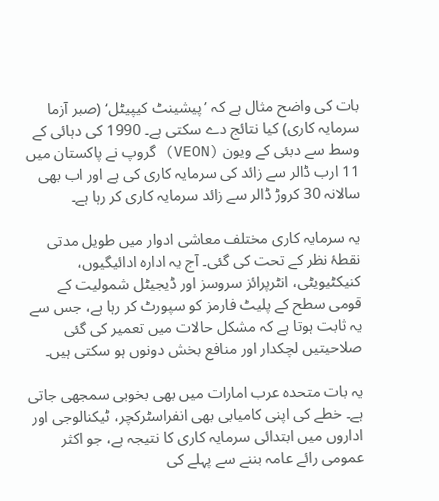بات کی واضح مثال ہے کہ ’پیشینٹ کیپیٹل‘ (صبر آزما سرمایہ کاری) کیا نتائج دے سکتی ہے۔ 1990 کی دہائی کے وسط سے دبئی کے ویون (VEON) گروپ نے پاکستان میں 11 ارب ڈالر سے زائد کی سرمایہ کاری کی ہے اور اب بھی سالانہ 30 کروڑ ڈالر سے زائد سرمایہ کاری کر رہا ہے۔

یہ سرمایہ کاری مختلف معاشی ادوار میں طویل مدتی نقطۂ نظر کے تحت کی گئی۔ آج یہ ادارہ ادائیگیوں، کنیکٹیویٹی، انٹرپرائز سروسز اور ڈیجیٹل شمولیت کے قومی سطح کے پلیٹ فارمز کو سپورٹ کر رہا ہے، جس سے یہ ثابت ہوتا ہے کہ مشکل حالات میں تعمیر کی گئی صلاحیتیں لچکدار اور منافع بخش دونوں ہو سکتی ہیں۔

یہ بات متحدہ عرب امارات میں بھی بخوبی سمجھی جاتی ہے۔ خطے کی اپنی کامیابی بھی انفراسٹرکچر، ٹیکنالوجی اور اداروں میں ابتدائی سرمایہ کاری کا نتیجہ ہے، جو اکثر عمومی رائے عامہ بننے سے پہلے کی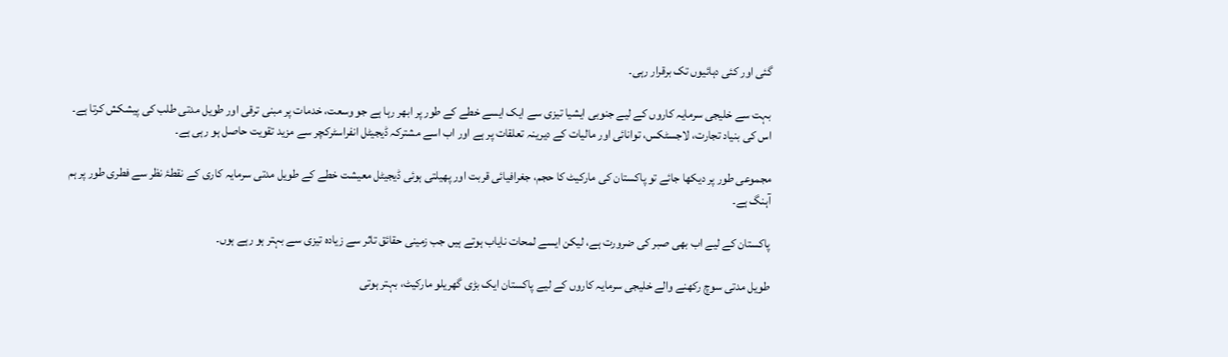گئی اور کئی دہائیوں تک برقرار رہی۔

بہت سے خلیجی سرمایہ کاروں کے لیے جنوبی ایشیا تیزی سے ایک ایسے خطے کے طور پر ابھر رہا ہے جو وسعت، خدمات پر مبنی ترقی اور طویل مدتی طلب کی پیشکش کرتا ہے۔ اس کی بنیاد تجارت، لاجسٹکس، توانائی اور مالیات کے دیرینہ تعلقات پر ہے اور اب اسے مشترکہ ڈیجیٹل انفراسٹرکچر سے مزید تقویت حاصل ہو رہی ہے۔

مجموعی طور پر دیکھا جائے تو پاکستان کی مارکیٹ کا حجم، جغرافیائی قربت اور پھیلتی ہوئی ڈیجیٹل معیشت خطے کے طویل مدتی سرمایہ کاری کے نقطۂ نظر سے فطری طور پر ہم آہنگ ہے۔

پاکستان کے لیے اب بھی صبر کی ضرورت ہے، لیکن ایسے لمحات نایاب ہوتے ہیں جب زمینی حقائق تاثر سے زیادہ تیزی سے بہتر ہو رہے ہوں۔

طویل مدتی سوچ رکھنے والے خلیجی سرمایہ کاروں کے لیے پاکستان ایک بڑی گھریلو مارکیٹ، بہتر ہوتی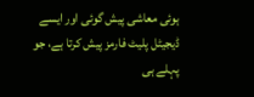ہوئی معاشی پیش گوئی اور ایسے ڈیجیٹل پلیٹ فارمز پیش کرتا ہے، جو پہلے ہی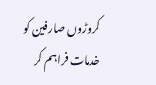کروڑوں صارفین کو خدمات فراہم کر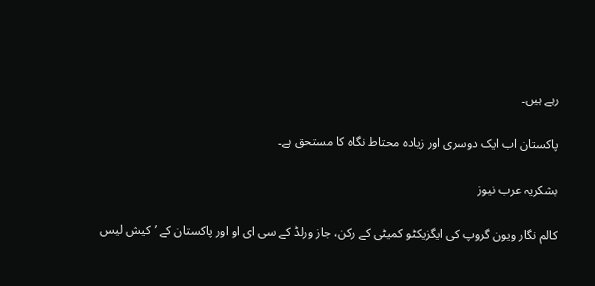رہے ہیں۔

پاکستان اب ایک دوسری اور زیادہ محتاط نگاہ کا مستحق ہے۔

بشکریہ عرب نیوز

کالم نگار ویون گروپ کی ایگزیکٹو کمیٹی کے رکن، جاز ورلڈ کے سی ای او اور پاکستان کے ’کیش لیس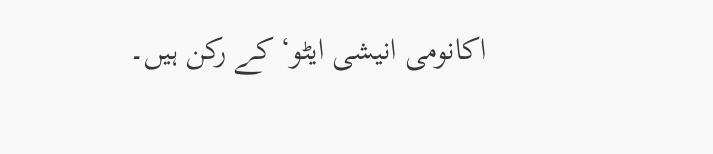اکانومی انیشی ایٹو‘ کے رکن ہیں۔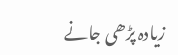زیادہ پڑھی جانے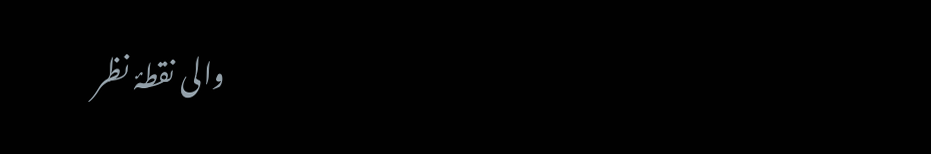والی نقطۂ نظر